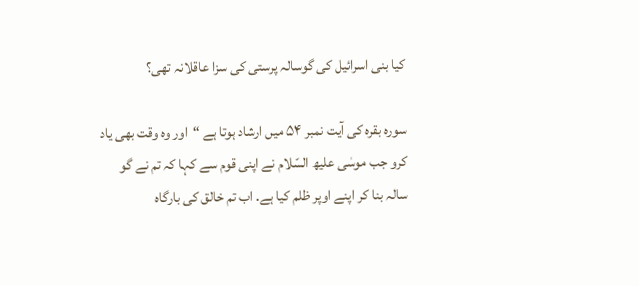کیا بنی اسرائیل کی گوسالہ پرستی کی سزا عاقلانہ تھی؟

سورہ بقرہ کی آیت نمبر ۵۴ میں ارشاد ہوتا ہے “اور وہ وقت بھی یاد کرو جب موسٰی علیھ السّلام نے اپنی قوم سے کہا کہ تم نے گو سالہ بنا کر اپنے اوپر ظلم کیا ہے. اب تم خالق کی بارگاہ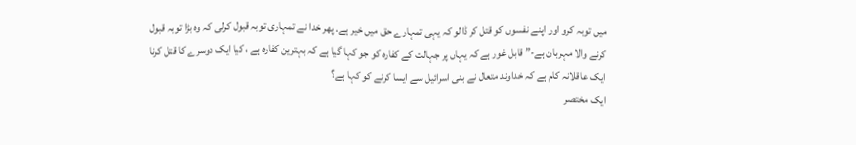میں توبہ کرو اور اپنے نفسوں کو قتل کر ڈالو کہ یہی تمہارے حق میں خیر ہے. پھر خدا نے تمہاری توبہ قبول کرلی کہ وہ بڑا توبہ قبول کرنے والا مہربان ہے-” قابل غور ہے کہ یہاں پر جہالت کے کفارہ کو جو کہا گیا ہے کہ بہترین کفارہ ہے ، کیا ایک دوسرے کا قتل کرنا ایک عاقلانہ کام ہے کہ خداوند متعال نے بنی اسرائیل سے ایسا کرنے کو کہا ہے؟
ایک مختصر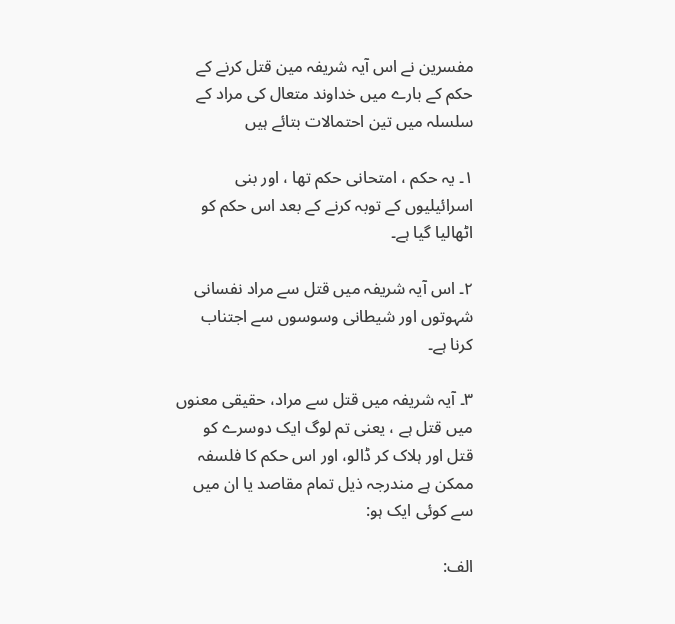مفسرین نے اس آیہ شریفہ مین قتل کرنے کے حکم کے بارے میں خداوند متعال کی مراد کے سلسلہ میں تین احتمالات بتائے ہیں

۱۔ یہ حکم ، امتحانی حکم تھا ، اور بنی اسرائیلیوں کے توبہ کرنے کے بعد اس حکم کو اٹھالیا گیا ہے۔

۲۔ اس آیہ شریفہ میں قتل سے مراد نفسانی شہوتوں اور شیطانی وسوسوں سے اجتناب کرنا ہے۔

۳۔ آیہ شریفہ میں قتل سے مراد، حقیقی معنوں میں قتل ہے ، یعنی تم لوگ ایک دوسرے کو قتل اور ہلاک کر ڈالو، اور اس حکم کا فلسفہ ممکن ہے مندرجہ ذیل تمام مقاصد یا ان میں سے کوئی ایک ہو:

الف: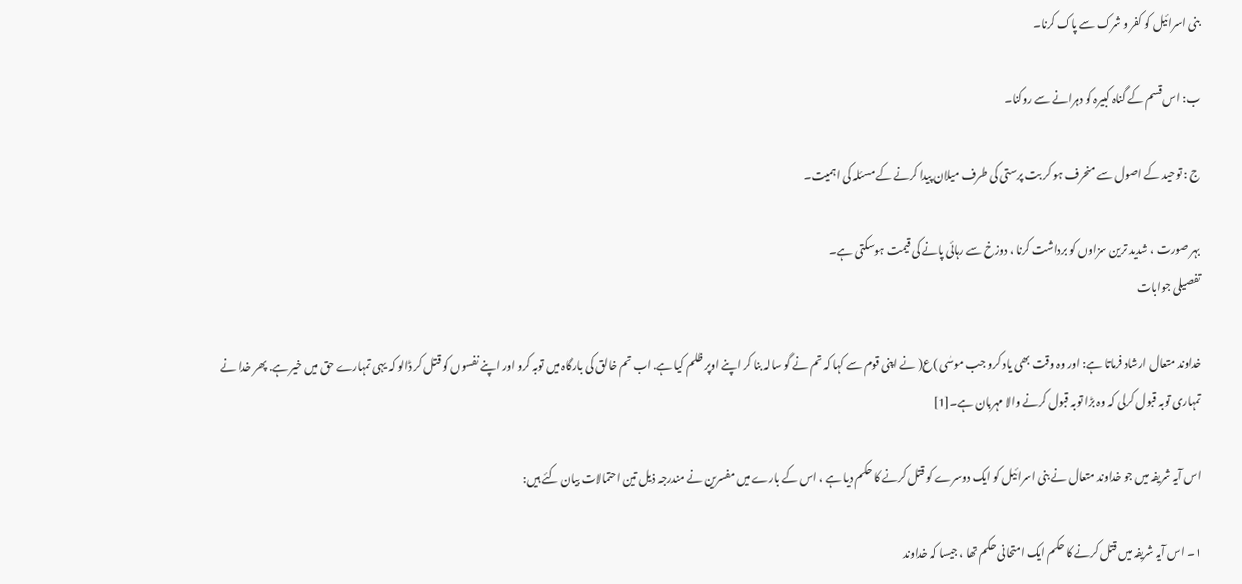بنی اسرائیل کو کفر و شرک سے پاک کرنا۔

ب: اس قسم کے گناہ کبیرہ کو دہرانے سے روکنا۔

ج : توحید کے اصول سے منحرف ہو کر بت پرستی کی طرف میلان پیدا کرنے کے مسئلہ کی اہمیت۔

بہر صورت ، شدید ترین سزاوں کو برداشت کرنا ، دوزخ سے رہائی پانے کی قیمت ہوسکتی ہے۔
تفصیلی جوابات

خداوند متعال ارشاد فرماتا ہے: اور وہ وقت بھی یاد کرو جب موسٰی )ع( نے اپنی قوم سے کہا کہ تم نے گو سالہ بنا کر اپنے اوپر ظلم کیا ہے. اب تم خالق کی بارگاہ میں توبہ کرو اور اپنے نفسوں کو قتل کر ڈالو کہ یہی تمہارے حق میں خیر ہے. پھر خدا نے تمہاری توبہ قبول کرلی کہ وہ بڑا توبہ قبول کرنے والا مہربان ہے۔[1]

اس آیہ شریفہ میں جو خداوند متعال نے بنی اسرائیل کو ایک دوسرے کو قتل کرنے کا حکم دیا ہے ، اس کے بارے میں مفسرین نے مندرجہ ذیل تین احتمالات بیان کئے ہیں:

۱۔ اس آیہ شریفہ میں قتل کرنے کا حکم ایک امتحانی حکم تھا ، جیسا کہ خداوند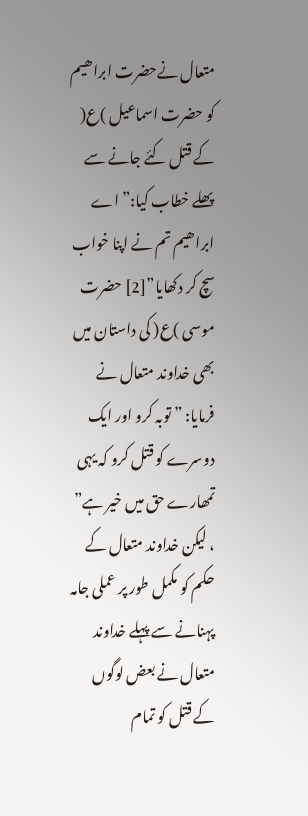متعال نےحضرت ابراھیم کو حضرت اسماعیل )ع( کے قتل کئے جانے سے پھلے خطاب کیا:” اے ابراھیم تم نے اپنا خواب سچ کر دکھایا”[2] حضرت موسی )ع( کی داستان میں بھی خداوند متعال نے فرمایا: ” توبہ کرو اور ایک دوسرے کو قتل کرو کہ یہی تمھارے حق میں خیر ہے” ، لیکن خداوند متعال کے حکم کو مکمل طور پر عملی جامہ پہنانے سے پہلے خداوند متعال نے بعض لوگوں کے قتل کو تمام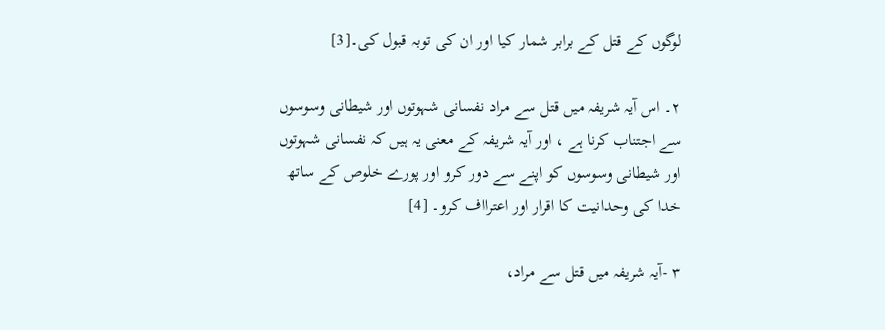لوگوں کے قتل کے برابر شمار کیا اور ان کی توبہ قبول کی۔[3]

۲۔ اس آیہ شریفہ میں قتل سے مراد نفسانی شہوتوں اور شیطانی وسوسوں سے اجتناب کرنا ہے ، اور آیہ شریفہ کے معنی یہ ہیں کہ نفسانی شہوتوں اور شیطانی وسوسوں کو اپنے سے دور کرو اور پورے خلوص کے ساتھ خدا کی وحدانیت کا اقرار اور اعترااف کرو۔ [4]

۳ -آیہ شریفہ میں قتل سے مراد،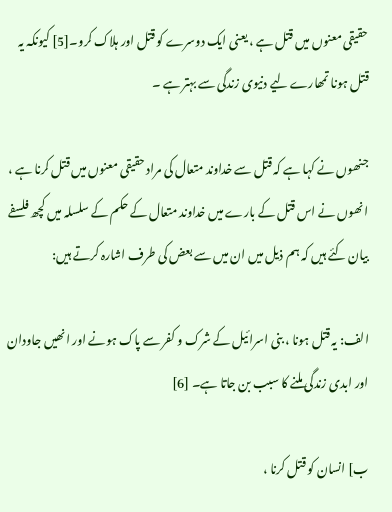حقیقی معنوں میں قتل ہے ، یعنی ایک دوسرے کو قتل اور ہلاک کرو۔[5] کیونکہ یہ قتل ہونا تمھارے لیے دنیوی زندگی سے بہتر ہے ۔

جنھوں نے کہا ہے کہ قتل سے خداوند متعال کی مراد حقیقی معنوں میں قتل کرنا ہے ، انھوں نے اس قتل کے بارے میں خداوند متعال کے حکم کے سلسلہ میں کچھ فلسفے بیان کئے ہیں کہ ہم ذیل میں ان میں سے بعض کی طرف اشارہ کرتے ہیں:

الف: یہ قتل ہونا ، بنی اسرائیل کے شرک و کفر سے پاک ہونے اور انھیں جاودان اور ابدی زندگی ملنے کا سبب بن جاتا ہے۔ [6]

ب] انسان کو قتل کرنا ،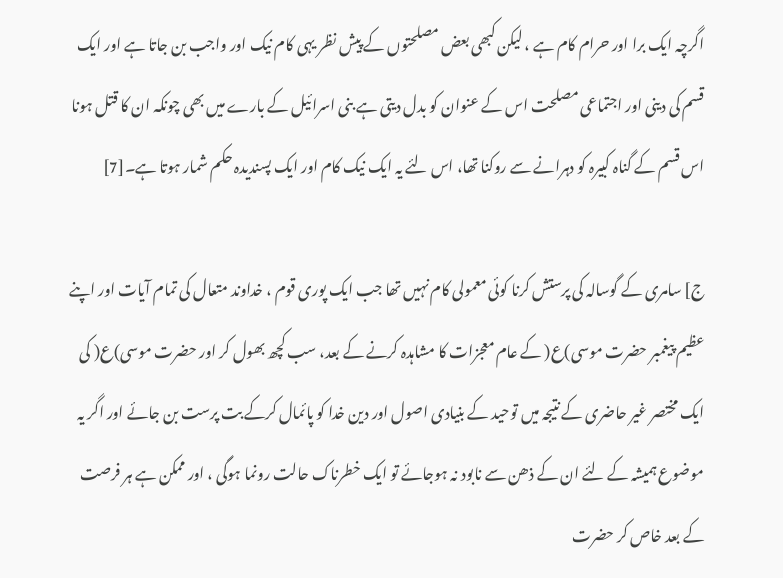اگرچہ ایک برا اور حرام کام ہے ، لیکن کبھی بعض مصلحتوں کے پیش نظر یہی کام نیک اور واجب بن جاتا ہے اور ایک قسم کی دینی اور اجتماعی مصلحت اس کے عنوان کو بدل دیتی ہے بنی اسرائیل کے بارے میں بھی چونکہ ان کا قتل ہونا اس قسم کے گناہ کبیرہ کو دہرانے سے روکنا تھا، اس لئے یہ ایک نیک کام اور ایک پسندیدہ حکم شمار ہوتا ہے۔[7]

ج] سامری کے گوسالہ کی پرستش کرنا کوئی معمولی کام نہیں تھا جب ایک پوری قوم ، خداوند متعال کی تمام آیات اور اپنے عظیم پیغمبر حضرت موسی)ع( کے عام معجزات کا مشاہدہ کرنے کے بعد، سب کچھ بھول کر اور حضرت موسی)ع( کی ایک مختصر غیر حاضری کے نتیجہ میں توحید کے بنیادی اصول اور دین خدا کو پائمال کرکے بت پرست بن جائے اور اگر یہ موضوع ہمیشہ کے لئے ان کے ذھن سے نابود نہ ہوجائے تو ایک خطرناک حالت رونما ہوگی ، اور ممکن ہے ہر فرصت کے بعد خاص کر حضرت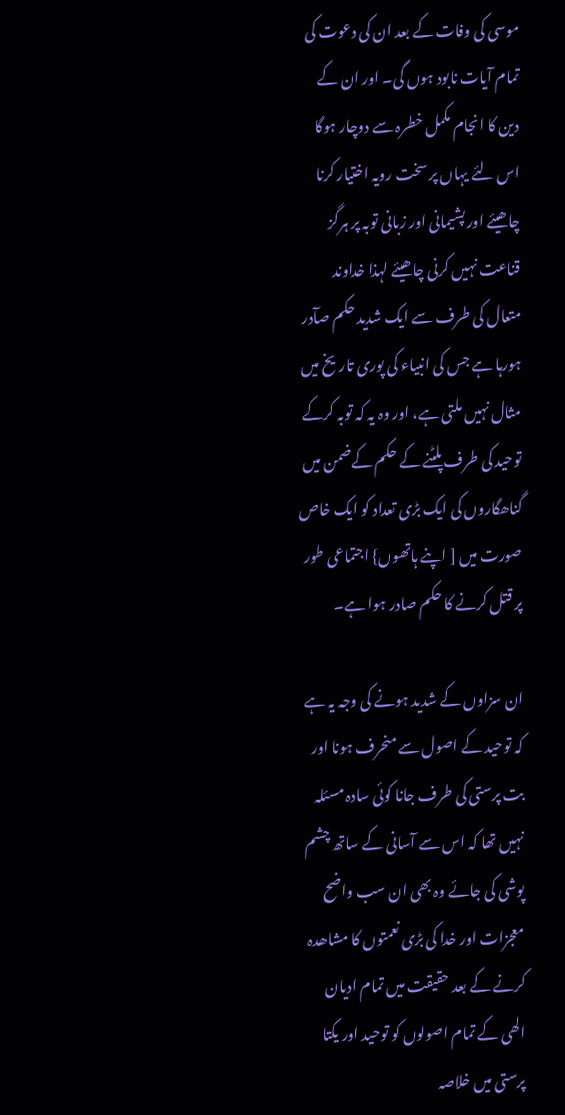موسی کی وفات کے بعد ان کی دعوت کی تمام آیات نابود ہوں گی۔ اور ان کے دین کا انجام مکمل خطرہ سے دوچار ہوگا اس لئے یہاں پر سخت رویہ اختیار کرنا چاھیئے اور پشیمانی اور زبانی توبہ پر ہرگز قناعت نہیں کرنی چاھیئے لہذا خداوند متعال کی طرف سے ایک شدید حکم صآدر ہورہا ہے جس کی انبیاء کی پوری تاریخ میں مثال نہیں ملتی ہے، اور وہ یہ کہ توبہ کرکے توحید کی طرف پلٹنے کے حکم کےضمن میں گناھگاروں کی ایک بڑی تعداد کو ایک خاص صورت میں [ اپنے ہاتھوں} اجتماعی طور پر قتل کرنے کا حکم صادر ہوا ہے۔

ان سزاوں کے شدید ہونے کی وجہ یہ ہے کہ توحید کے اصول سے منحرف ہونا اور بت پرستی کی طرف جانا کوئی سادہ مسئلہ نہیں تھا کہ اس سے آسانی کے ساتھ چشم پوشی کی جائے وہ بھی ان سب واضح معجزات اور خدا کی بڑی نعمتوں کا مشاھدہ کرنے کے بعد حقیقت میں تمام ادیان الھی کے تمام اصولوں کو توحید اور یکتا پرستی میں خلاصہ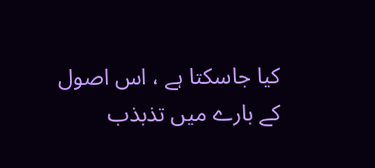کیا جاسکتا ہے ، اس اصول کے بارے میں تذبذب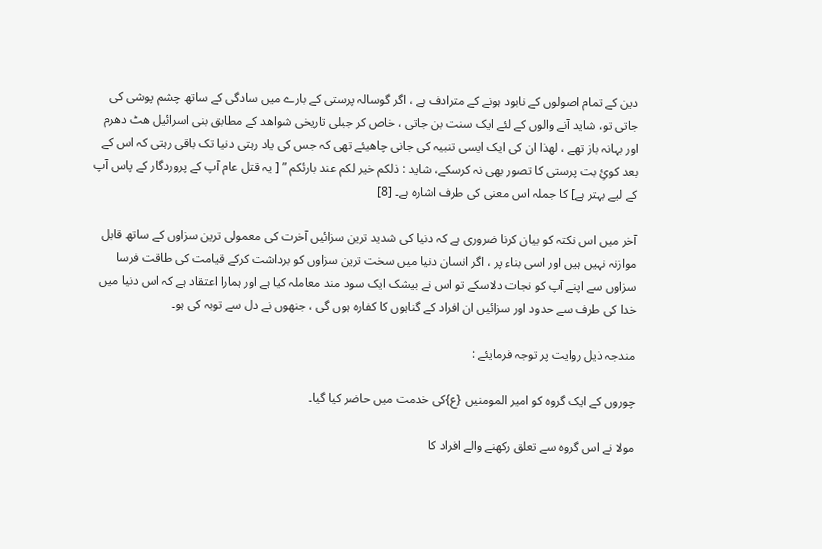دین کے تمام اصولوں کے نابود ہونے کے مترادف ہے ، اگر گوسالہ پرستی کے بارے میں سادگی کے ساتھ چشم پوشی کی جاتی تو، شاید آنے والوں کے لئے ایک سنت بن جاتی ، خاص کر جبلی تاریخی شواھد کے مطابق بنی اسرائیل ھٹ دھرم اور بہانہ باز تھے ، لھذا ان کی ایک ایسی تنبیہ کی جانی چاھیئے تھی کہ جس کی یاد رہتی دنیا تک باقی رہتی کہ اس کے بعد کوئِ بت پرستی کا تصور بھی نہ کرسکے، شاید : ذلکم خیر لکم عند بارئکم ” [ یہ قتل عام آپ کے پروردگار کے پاس آپ کے لیے بہتر ہے] کا جملہ اس معنی کی طرف اشارہ ہے۔ [8]

آخر میں اس نکتہ کو بیان کرنا ضروری ہے کہ دنیا کی شدید ترین سزائیں آخرت کی معمولی ترین سزاوں کے ساتھ قابل موازنہ نہیں ہیں اور اسی بناء پر ، اگر انسان دنیا میں سخت ترین سزاوں کو برداشت کرکے قیامت کی طاقت فرسا سزاوں سے اپنے آپ کو نجات دلاسکے تو اس نے بیشک ایک سود مند معاملہ کیا ہے اور ہمارا اعتقاد ہے کہ اس دنیا میں خدا کی طرف سے حدود اور سزائیں ان افراد کے گناہوں کا کفارہ ہوں گی ، جنھوں نے دل سے توبہ کی ہو۔

مندجہ ذیل روایت پر توجہ فرمایئے :

چوروں کے ایک گروہ کو امیر المومنیں {ع}کی خدمت میں حاضر کیا گیا۔

مولا نے اس گروہ سے تعلق رکھنے والے افراد کا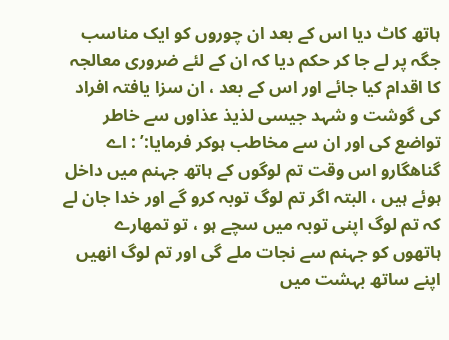ہاتھ کاٹ دیا اس کے بعد ان چوروں کو ایک مناسب جگہ پر لے جا کر حکم دیا کہ ان کے لئے ضروری معالجہ کا اقدام کیا جائے اور اس کے بعد ، ان سزا یافتہ افراد کی گوشت و شہد جیسی لذیذ عذاوں سے خاطر تواضع کی اور ان سے مخاطب ہوکر فرمایا:’ : اے گناھگارو اس وقت تم لوگوں کے ہاتھ جہنم میں داخل ہوئے ہیں ، البتہ اگر تم لوگ توبہ کرو گے اور خدا جان لے کہ تم لوگ اپنی توبہ میں سچے ہو ، تو تمھارے ہاتھوں کو جہنم سے نجات ملے گی اور تم لوگ انھیں اپنے ساتھ بہشت میں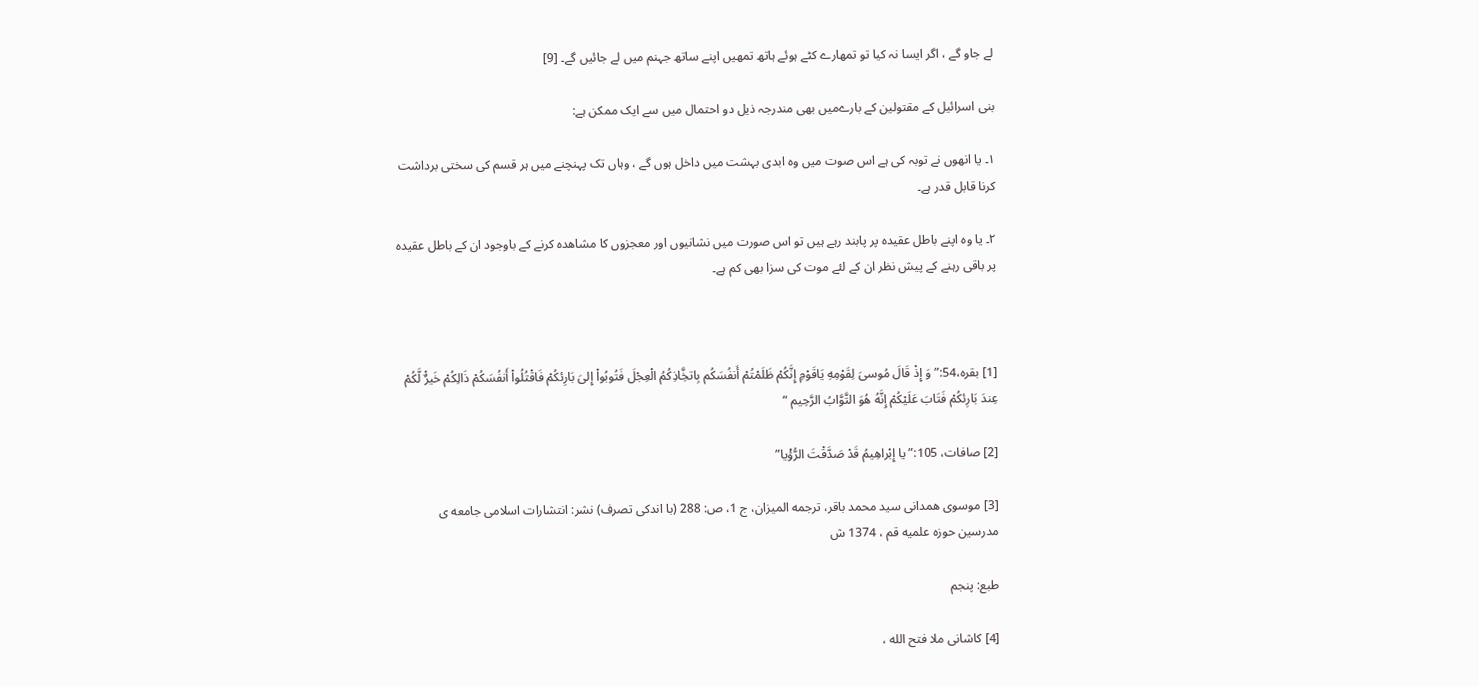لے جاو گے ، اگر ایسا نہ کیا تو تمھارے کٹے ہوئے ہاتھ تمھیں اپنے ساتھ جہنم میں لے جائیں گے۔ [9]

بنی اسرائیل کے مقتولین کے بارےمیں بھی مندرجہ ذیل دو احتمال میں سے ایک ممکن ہے:

۱۔ یا انھوں نے توبہ کی ہے اس صوت میں وہ ابدی بہشت میں داخل ہوں گے ، وہاں تک پہنچنے میں ہر قسم کی سختی برداشت کرنا قابل قدر ہے۔

۲۔ یا وہ اپنے باطل عقیدہ پر پابند رہے ہیں تو اس صورت میں نشانیوں اور معجزوں کا مشاھدہ کرنے کے باوجود ان کے باطل عقیدہ پر باقی رہنے کے پیش نظر ان کے لئے موت کی سزا بھی کم ہے۔



[1] بقره،54:” وَ إِذْ قَالَ مُوسىَ لِقَوْمِهِ يَاقَوْمِ إِنَّكُمْ ظَلَمْتُمْ أَنفُسَكُم بِاتخَِّاذِكُمُ الْعِجْلَ فَتُوبُواْ إِلىَ بَارِئكُمْ فَاقْتُلُواْ أَنفُسَكُمْ ذَالِكُمْ خَيرٌْ لَّكُمْ عِندَ بَارِئكُمْ فَتَابَ عَلَيْكُمْ إِنَّهُ هُوَ التَّوَّابُ الرَّحِيم “

[2] صافات، 105:” يا إِبْراهِيمُ قَدْ صَدَّقْتَ الرُّؤْيا”

[3] موسوى همدانى سيد محمد باقر، ترجمه الميزان، ج 1، ص: 288 (با اندکی تصرف) نشر: انتشارات اسلامى جامعه ى مدرسين حوزه علميه قم ، 1374 ش

طبع: پنجم

[4] كاشانى ملا فتح الله ،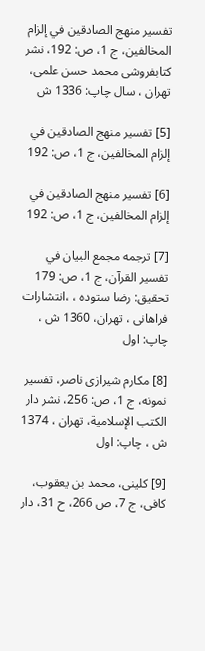تفسير منهج الصادقين في إلزام المخالفين، ج 1، ص: 192، نشر كتابفروشى محمد حسن علمى، تهران ، سال چاپ: 1336 ش

[5] تفسير منهج الصادقين في إلزام المخالفين، ج 1، ص: 192

[6] تفسير منهج الصادقين في إلزام المخالفين، ج 1، ص: 192

[7] ترجمه مجمع البيان في تفسير القرآن، ج 1، ص: 179 تحقيق: رضا ستوده ، ،انتشارات فراهانى ، تهران، 1360 ش ، چاپ: اول

[8] مكارم شيرازى ناصر، تفسير نمونه، ج 1، ص: 256، نشر دار الكتب الإسلامية، تهران ، 1374 ش ، چاپ: اول

[9] کلینی، محمد بن یعقوب، کافی، ج 7، ص 266، ح 31، دار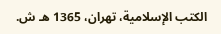الکتب الإسلامیة، تهران، 1365 هـ ش.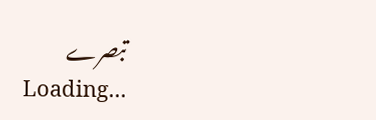تبصرے
Loading...